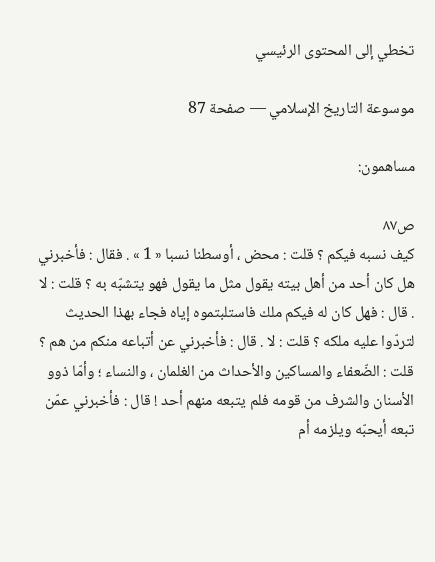تخطي إلى المحتوى الرئيسي

موسوعة التاريخ الإسلامي — صفحة 87

مساهمون:

ص٨٧
كيف نسبه فيكم ؟ قلت : محض ، أوسطنا نسبا « 1 » . فقال : فأخبرني هل كان أحد من أهل بيته يقول مثل ما يقول فهو يتشبّه به ؟ قلت : لا . قال : فهل كان له فيكم ملك فاستلبتموه إياه فجاء بهذا الحديث لتردّوا عليه ملكه ؟ قلت : لا . قال : فأخبرني عن أتباعه منكم من هم ؟ قلت : الضّعفاء والمساكين والأحداث من الغلمان ، والنساء ؛ وأمّا ذوو الأسنان والشرف من قومه فلم يتبعه منهم أحد ! قال : فأخبرني عمّن تبعه أيحبّه ويلزمه أم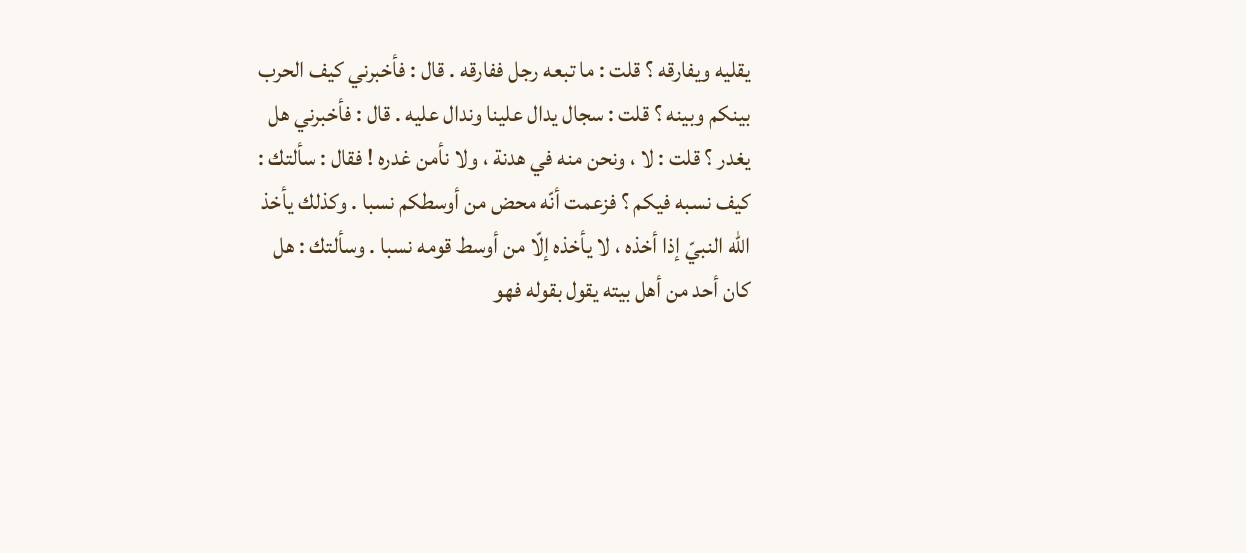يقليه ويفارقه ؟ قلت : ما تبعه رجل ففارقه . قال : فأخبرني كيف الحرب بينكم وبينه ؟ قلت : سجال يدال علينا وندال عليه . قال : فأخبرني هل يغدر ؟ قلت : لا ، ونحن منه في هدنة ، ولا نأمن غدره ! فقال : سألتك : كيف نسبه فيكم ؟ فزعمت أنّه محض من أوسطكم نسبا . وكذلك يأخذ اللّه النبيّ إذا أخذه ، لا يأخذه إلّا من أوسط قومه نسبا . وسألتك : هل كان أحد من أهل بيته يقول بقوله فهو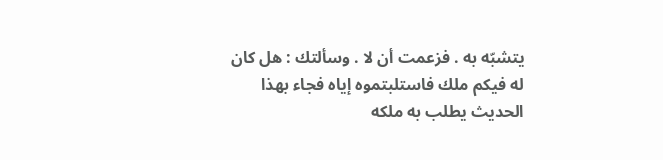يتشبّه به . فزعمت أن لا . وسألتك : هل كان له فيكم ملك فاستلبتموه إياه فجاء بهذا الحديث يطلب به ملكه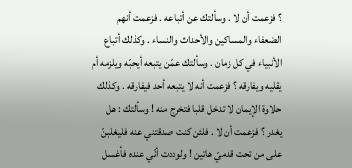؟ فزعمت أن لا . وسألتك عن أتباعه . فزعمت أنهم الضعفاء والمساكين والأحداث والنساء . وكذلك أتباع الأنبياء في كل زمان . وسألتك عمّن يتبعه أيحبّه ويلزمه أم يقليه ويفارقه ؟ فزعمت أنه لا يتبعه أحد فيفارقه . وكذلك حلاوة الإيمان لا تدخل قلبا فتخرج منه ! وسألتك : هل يغدر ؟ فزعمت أن لا . فلئن كنت صدقتني عنه فليغلبنّ على من تحت قدميّ هاتين ! ولوددت أنّي عنده فأغسل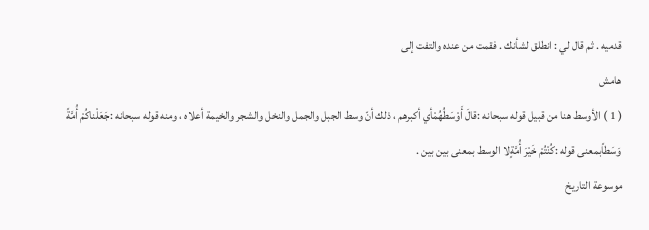قدميه . ثم قال لي : انطلق لشأنك . فقمت من عنده والتفت إلى
هامش
( 1 ) الأوسط هنا من قبيل قوله سبحانه :قالَ أَوْسَطُهُمْأي أكبرهم ، ذلك أنّ وسط الجبل والجمل والنخل والشجر والخيمة أعلاه ، ومنه قوله سبحانه :جَعَلْناكُمْ أُمَّةً وَسَطاًبمعنى قوله :كُنْتُمْ خَيْرَ أُمَّةٍلا الوسط بمعنى بين بين .
موسوعة التاريخ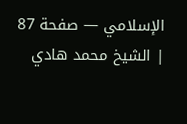الإسلامي — صفحة 87 | الشيخ محمد هادي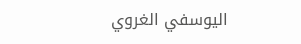اليوسفي الغروي